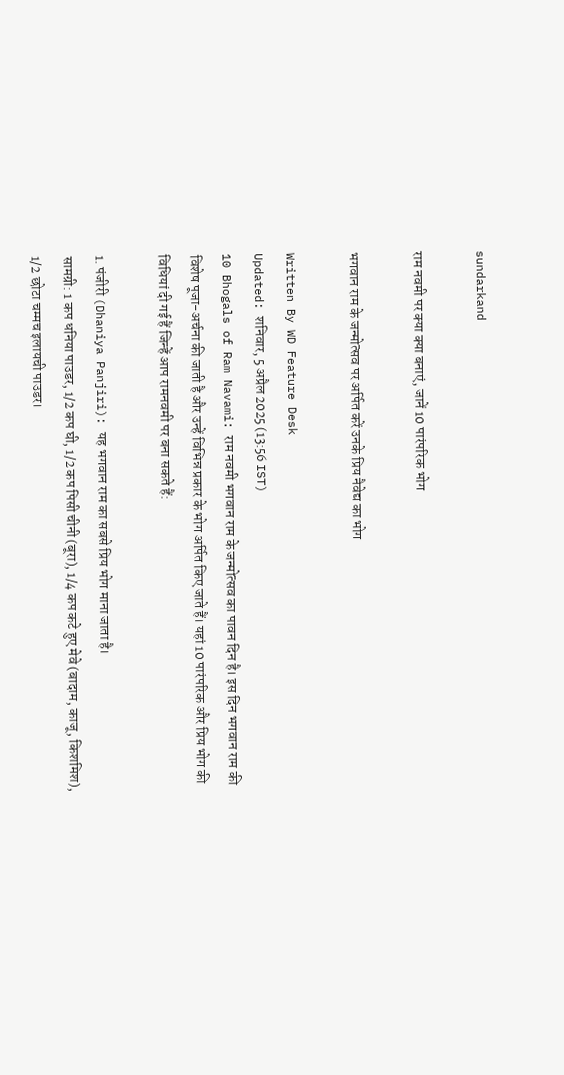sundarkand

राम नवमी पर क्या क्या बनाएं, जानें 10 पारंपरिक भोग

भगवान राम के जन्मोत्सव पर अर्पित करें उनके प्रिय नैवेद्य का भोग

Written By WD Feature Desk
Updated: शनिवार, 5 अप्रैल 2025 (13:56 IST)
10 Bhogals of Ram Navami: राम नवमी भगवान राम के जन्मोत्सव का पावन दिन है। इस दिन भगवान राम की विशेष पूजा-अर्चना की जाती है और उन्हें विभिन्न प्रकार के भोग अर्पित किए जाते हैं। यहां 10 पारंपरिक और प्रिय भोग की विधियां दी गई हैं जिन्हें आप रामनवमी पर बना सकते हैं:

1. पंजीरी (Dhaniya Panjiri): यह भगवान राम का सबसे प्रिय भोग माना जाता है।
सामग्री: 1 कप धनिया पाउडर, 1/2 कप घी, 1/2 कप पिसी चीनी (बूरा), 1/4 कप कटे हुए मेवे (बादाम, काजू, किशमिश), 1/2 छोटा चम्मच इलायची पाउडर।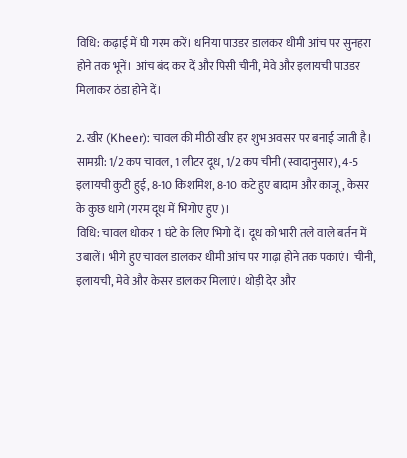विधि: कढ़ाई में घी गरम करें। धनिया पाउडर डालकर धीमी आंच पर सुनहरा होने तक भूनें। आंच बंद कर दें और पिसी चीनी, मेवे और इलायची पाउडर मिलाकर ठंडा होने दें।

2. खीर (Kheer): चावल की मीठी खीर हर शुभ अवसर पर बनाई जाती है।
सामग्री: 1/2 कप चावल, 1 लीटर दूध, 1/2 कप चीनी (स्वादानुसार), 4-5 इलायची कुटी हुई, 8-10 किशमिश, 8-10 कटे हुए बादाम और काजू, केसर के कुछ धागे (गरम दूध में भिगोए हुए)।
विधि: चावल धोकर 1 घंटे के लिए भिगो दें। दूध को भारी तले वाले बर्तन में उबालें। भीगे हुए चावल डालकर धीमी आंच पर गाढ़ा होने तक पकाएं। चीनी, इलायची, मेवे और केसर डालकर मिलाएं। थोड़ी देर और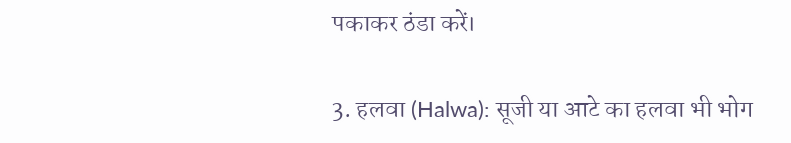पकाकर ठंडा करें।

3. हलवा (Halwa): सूजी या आटे का हलवा भी भोग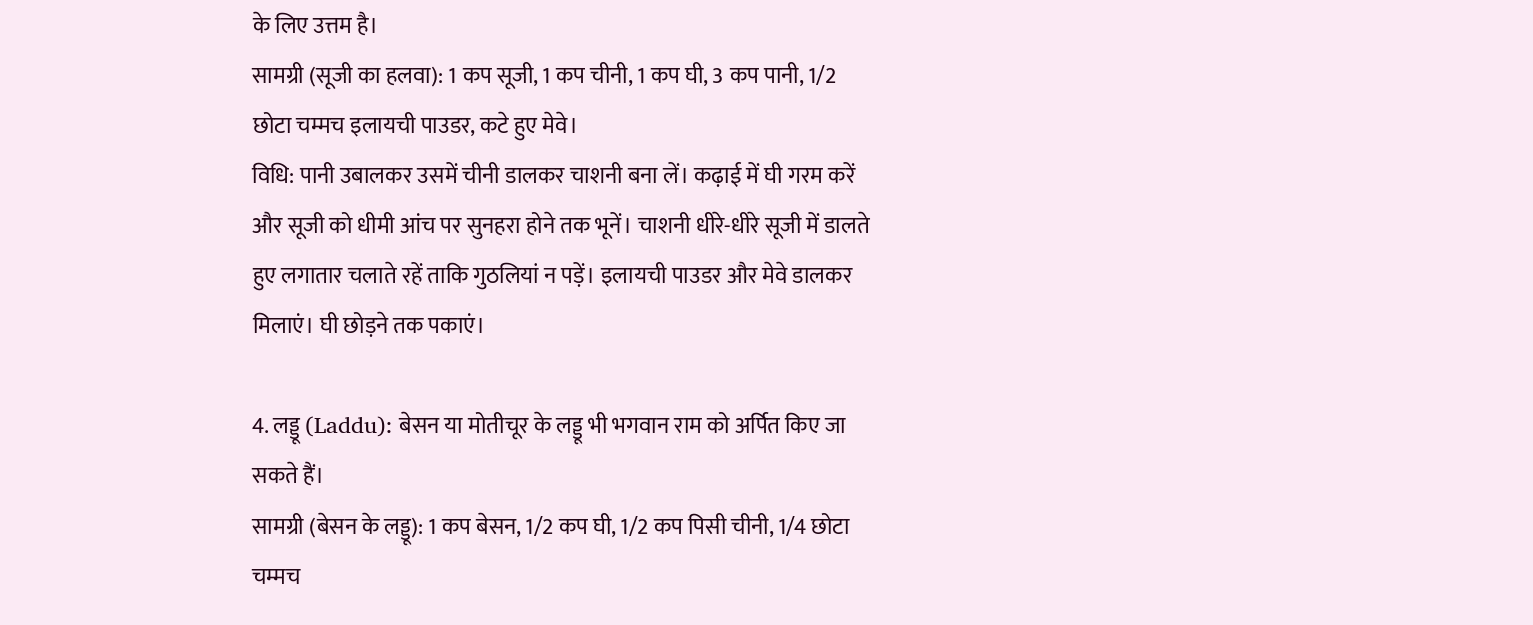के लिए उत्तम है।
सामग्री (सूजी का हलवा): 1 कप सूजी, 1 कप चीनी, 1 कप घी, 3 कप पानी, 1/2 छोटा चम्मच इलायची पाउडर, कटे हुए मेवे।
विधि: पानी उबालकर उसमें चीनी डालकर चाशनी बना लें। कढ़ाई में घी गरम करें और सूजी को धीमी आंच पर सुनहरा होने तक भूनें। चाशनी धीरे-धीरे सूजी में डालते हुए लगातार चलाते रहें ताकि गुठलियां न पड़ें। इलायची पाउडर और मेवे डालकर मिलाएं। घी छोड़ने तक पकाएं।

4. लड्डू (Laddu): बेसन या मोतीचूर के लड्डू भी भगवान राम को अर्पित किए जा सकते हैं।
सामग्री (बेसन के लड्डू): 1 कप बेसन, 1/2 कप घी, 1/2 कप पिसी चीनी, 1/4 छोटा चम्मच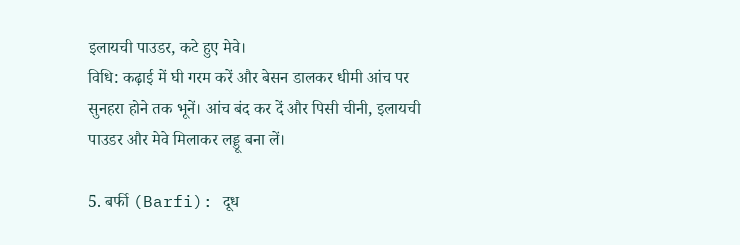इलायची पाउडर, कटे हुए मेवे।
विधि: कढ़ाई में घी गरम करें और बेसन डालकर धीमी आंच पर सुनहरा होने तक भूनें। आंच बंद कर दें और पिसी चीनी, इलायची पाउडर और मेवे मिलाकर लड्डू बना लें।

5. बर्फी (Barfi): दूध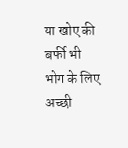या खोए की बर्फी भी भोग के लिए अच्छी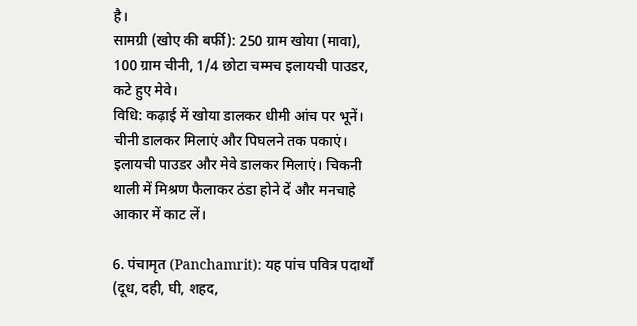है।
सामग्री (खोए की बर्फी): 250 ग्राम खोया (मावा), 100 ग्राम चीनी, 1/4 छोटा चम्मच इलायची पाउडर, कटे हुए मेवे।
विधि: कढ़ाई में खोया डालकर धीमी आंच पर भूनें। चीनी डालकर मिलाएं और पिघलने तक पकाएं। इलायची पाउडर और मेवे डालकर मिलाएं। चिकनी थाली में मिश्रण फैलाकर ठंडा होने दें और मनचाहे आकार में काट लें।

6. पंचामृत (Panchamrit): यह पांच पवित्र पदार्थों (दूध, दही, घी, शहद,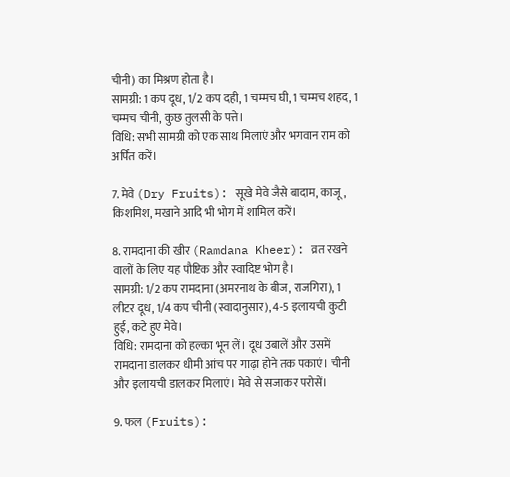चीनी) का मिश्रण होता है।
सामग्री: 1 कप दूध, 1/2 कप दही, 1 चम्मच घी, 1 चम्मच शहद, 1 चम्मच चीनी, कुछ तुलसी के पत्ते।
विधि: सभी सामग्री को एक साथ मिलाएं और भगवान राम को अर्पित करें।

7. मेवे (Dry Fruits): सूखे मेवे जैसे बादाम, काजू, किशमिश, मखाने आदि भी भोग में शामिल करें।

8. रामदाना की खीर (Ramdana Kheer): व्रत रखने वालों के लिए यह पौष्टिक और स्वादिष्ट भोग है।
सामग्री: 1/2 कप रामदाना (अमरनाथ के बीज, राजगिरा), 1 लीटर दूध, 1/4 कप चीनी (स्वादानुसार), 4-5 इलायची कुटी हुई, कटे हुए मेवे।
विधि: रामदाना को हल्का भून लें। दूध उबालें और उसमें रामदाना डालकर धीमी आंच पर गाढ़ा होने तक पकाएं। चीनी और इलायची डालकर मिलाएं। मेवे से सजाकर परोसें।

9. फल (Fruits):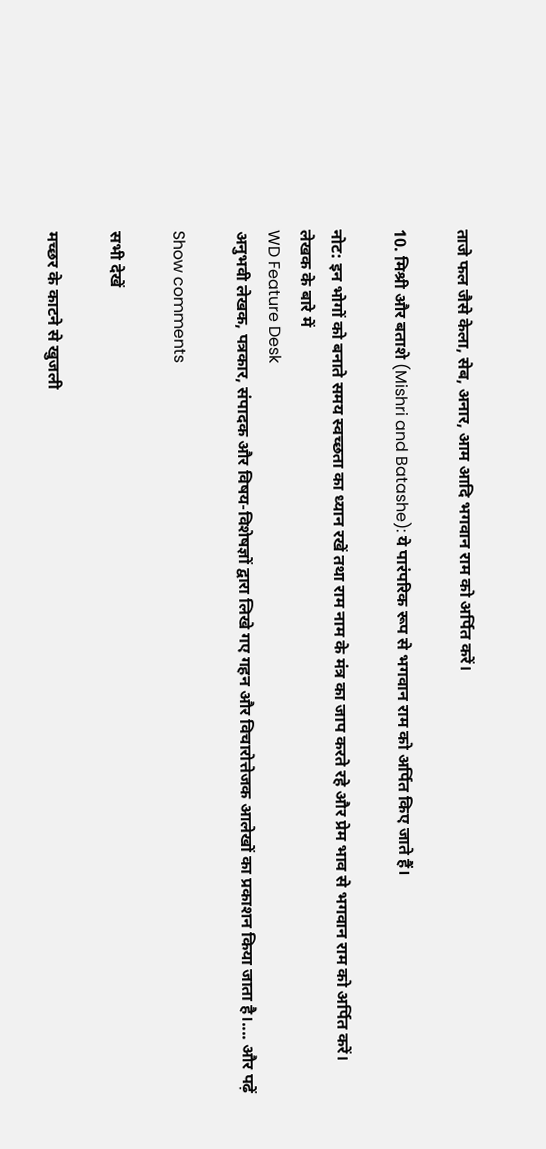ताजे फल जैसे केला, सेब, अनार, आम आदि भगवान राम को अर्पित करें।

10. मिश्री और बताशे (Mishri and Batashe): ये पारंपरिक रूप से भगवान राम को अर्पित किए जाते हैं।

नोट: इन भोगों को बनाते समय स्वच्छता का ध्यान रखें तथा राम नाम के मंत्र का जाप करते रहे और प्रेम भाव से भगवान राम को अर्पित करें।
लेखक के बारे में
WD Feature Desk
अनुभवी लेखक, पत्रकार, संपादक और विषय-विशेषज्ञों द्वारा लिखे गए गहन और विचारोत्तेजक आलेखों का प्रकाशन किया जाता है।.... और पढ़ें

Show comments

सभी देखें

मच्छर के काटने से खुजली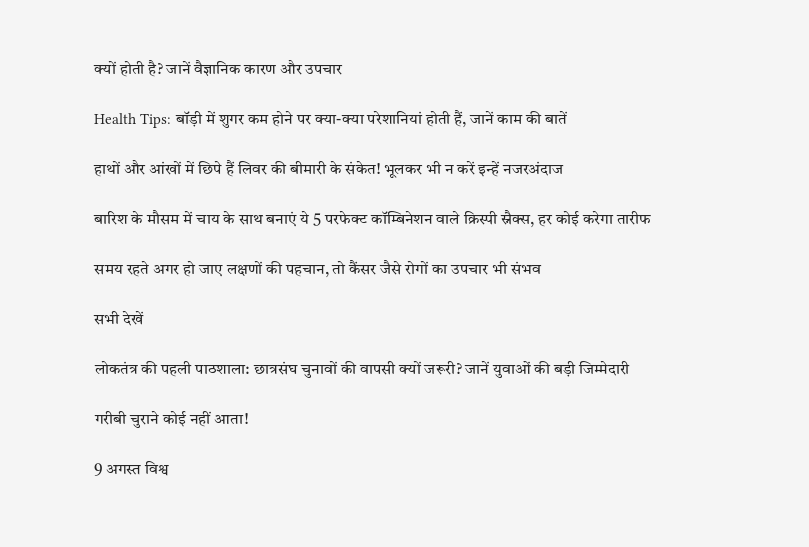क्यों होती है? जानें वैज्ञानिक कारण और उपचार

Health Tips: बॉड़ी में शुगर कम होने पर क्या-क्या परेशानियां होती हैं, जानें काम की बातें

हाथों और आंखों में छिपे हैं लिवर की बीमारी के संकेत! भूलकर भी न करें इन्हें नजरअंदाज

बारिश के मौसम में चाय के साथ बनाएं ये 5 परफेक्ट कॉम्बिनेशन वाले क्रिस्पी स्नैक्स, हर कोई करेगा तारीफ

समय रहते अगर हो जाए लक्षणों की पहचान, तो कैंसर जैसे रोगों का उपचार भी संभव

सभी देखें

लोकतंत्र की पहली पाठशाला: छात्रसंघ चुनावों की वापसी क्यों जरूरी? जानें युवाओं की बड़ी जिम्मेदारी

गरीबी चुराने कोई नहीं आता!

9 अगस्त विश्व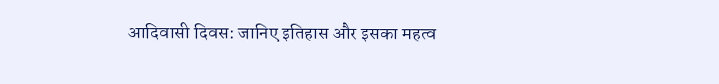आदिवासी दिवस: जानिए इतिहास और इसका महत्व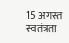15 अगस्त स्वतंत्रता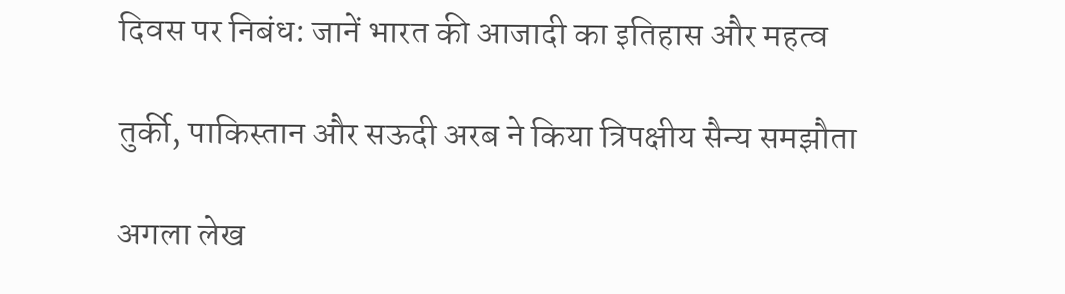दिवस पर निबंध: जानें भारत की आजादी का इतिहास और महत्व

तुर्की, पाकिस्तान और सऊदी अरब ने किया त्रिपक्षीय सैन्य समझौता

अगला लेख